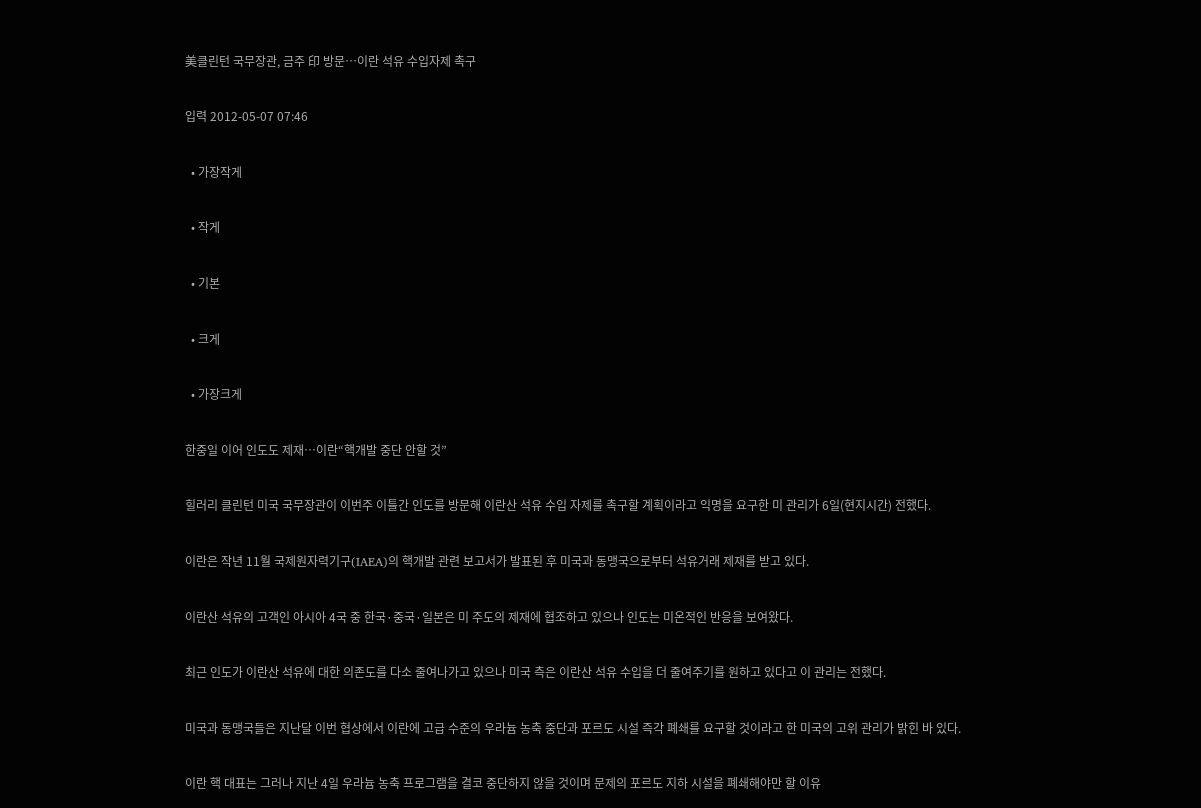美클린턴 국무장관, 금주 印 방문…이란 석유 수입자제 촉구

입력 2012-05-07 07:46

  • 가장작게

  • 작게

  • 기본

  • 크게

  • 가장크게

한중일 이어 인도도 제재…이란“핵개발 중단 안할 것”

힐러리 클린턴 미국 국무장관이 이번주 이틀간 인도를 방문해 이란산 석유 수입 자제를 촉구할 계획이라고 익명을 요구한 미 관리가 6일(현지시간) 전했다.

이란은 작년 11월 국제원자력기구(IAEA)의 핵개발 관련 보고서가 발표된 후 미국과 동맹국으로부터 석유거래 제재를 받고 있다.

이란산 석유의 고객인 아시아 4국 중 한국·중국·일본은 미 주도의 제재에 협조하고 있으나 인도는 미온적인 반응을 보여왔다.

최근 인도가 이란산 석유에 대한 의존도를 다소 줄여나가고 있으나 미국 측은 이란산 석유 수입을 더 줄여주기를 원하고 있다고 이 관리는 전했다.

미국과 동맹국들은 지난달 이번 협상에서 이란에 고급 수준의 우라늄 농축 중단과 포르도 시설 즉각 폐쇄를 요구할 것이라고 한 미국의 고위 관리가 밝힌 바 있다.

이란 핵 대표는 그러나 지난 4일 우라늄 농축 프로그램을 결코 중단하지 않을 것이며 문제의 포르도 지하 시설을 폐쇄해야만 할 이유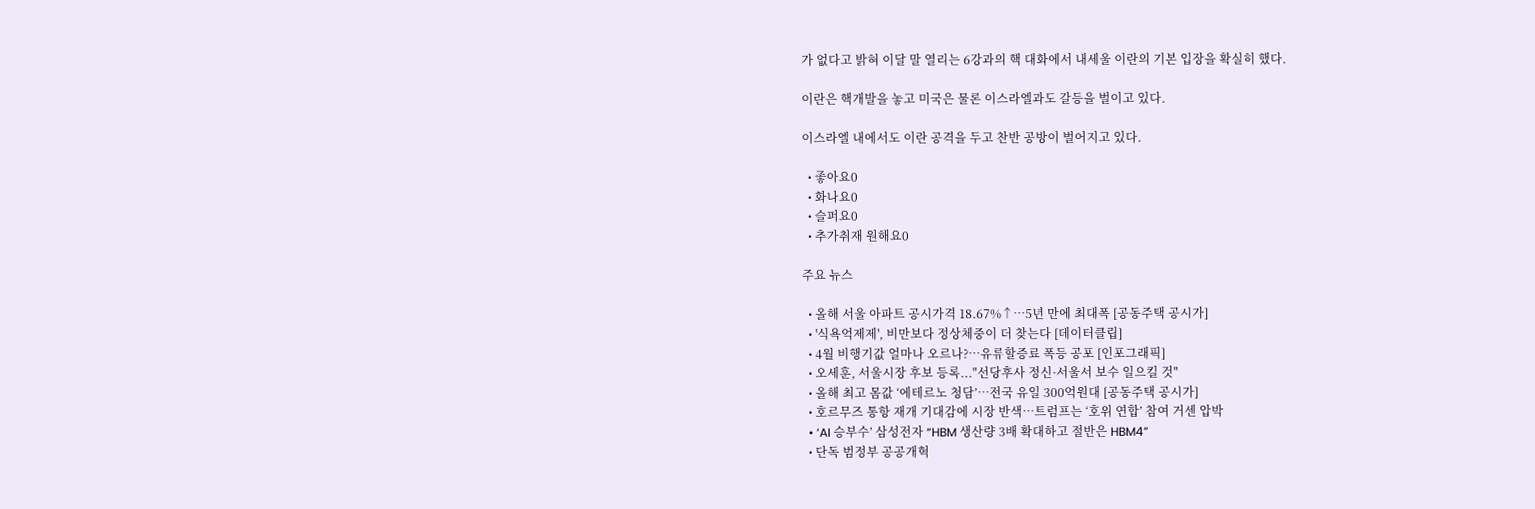가 없다고 밝혀 이달 말 열리는 6강과의 핵 대화에서 내세울 이란의 기본 입장을 확실히 했다.

이란은 핵개발을 놓고 미국은 물론 이스라엘과도 갈등을 벌이고 있다.

이스라엘 내에서도 이란 공격을 두고 찬반 공방이 벌어지고 있다.

  • 좋아요0
  • 화나요0
  • 슬퍼요0
  • 추가취재 원해요0

주요 뉴스

  • 올해 서울 아파트 공시가격 18.67%↑…5년 만에 최대폭 [공동주택 공시가]
  • '식욕억제제', 비만보다 정상체중이 더 찾는다 [데이터클립]
  • 4월 비행기값 얼마나 오르나?…유류할증료 폭등 공포 [인포그래픽]
  • 오세훈, 서울시장 후보 등록..."선당후사 정신·서울서 보수 일으킬 것"
  • 올해 최고 몸값 ‘에테르노 청담’⋯전국 유일 300억원대 [공동주택 공시가]
  • 호르무즈 통항 재개 기대감에 시장 반색…트럼프는 ‘호위 연합’ 참여 거센 압박
  • ‘AI 승부수’ 삼성전자 “HBM 생산량 3배 확대하고 절반은 HBM4”
  • 단독 범정부 공공개혁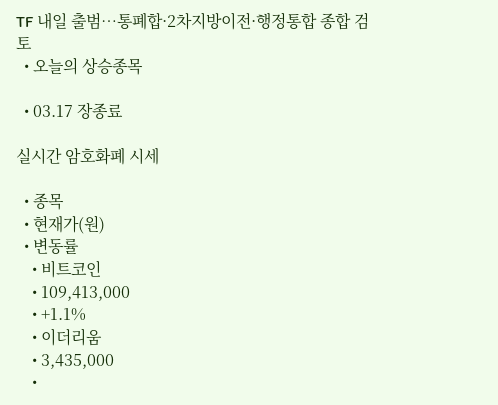TF 내일 출범…통폐합·2차지방이전·행정통합 종합 검토
  • 오늘의 상승종목

  • 03.17 장종료

실시간 암호화폐 시세

  • 종목
  • 현재가(원)
  • 변동률
    • 비트코인
    • 109,413,000
    • +1.1%
    • 이더리움
    • 3,435,000
    •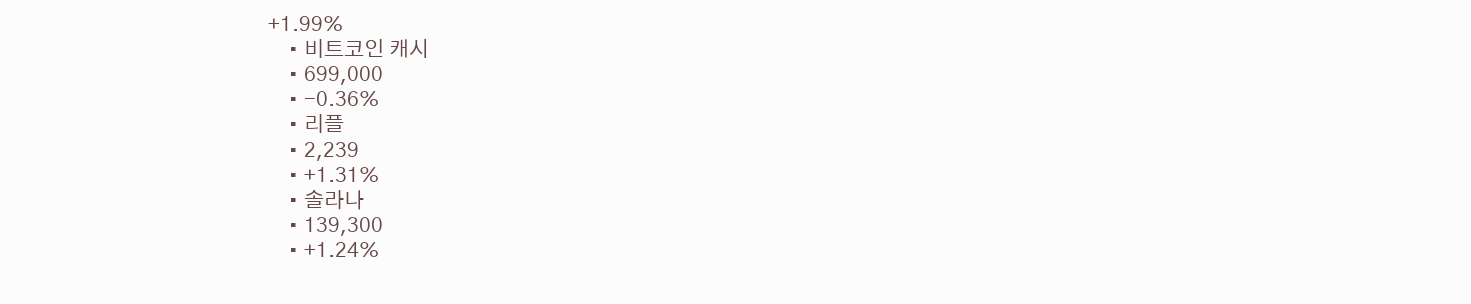+1.99%
    • 비트코인 캐시
    • 699,000
    • -0.36%
    • 리플
    • 2,239
    • +1.31%
    • 솔라나
    • 139,300
    • +1.24%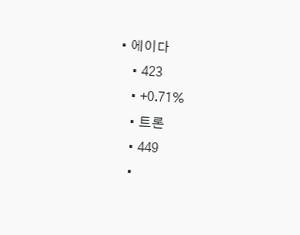• 에이다
    • 423
    • +0.71%
    • 트론
    • 449
    •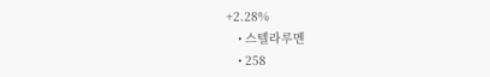+2.28%
    • 스텔라루멘
    • 258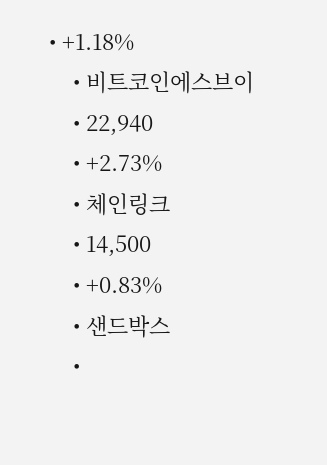• +1.18%
    • 비트코인에스브이
    • 22,940
    • +2.73%
    • 체인링크
    • 14,500
    • +0.83%
    • 샌드박스
    •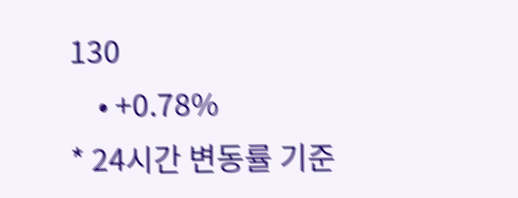130
    • +0.78%
* 24시간 변동률 기준